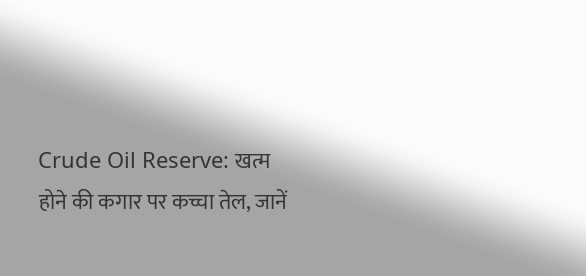Crude Oil Reserve: खत्म होने की कगार पर कच्चा तेल, जानें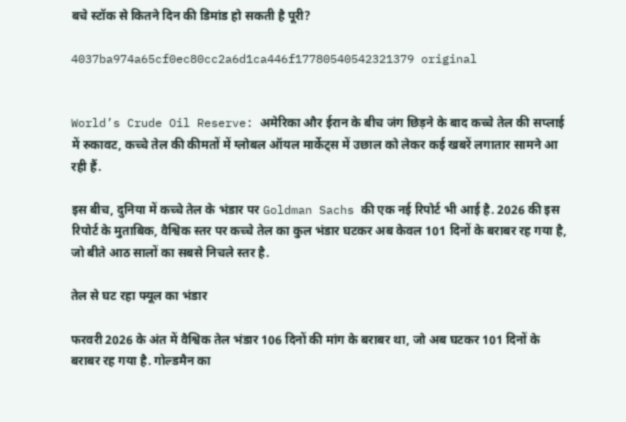बचे स्टॉक से कितने दिन की डिमांड हो सकती है पूरी?

4037ba974a65cf0ec80cc2a6d1ca446f17780540542321379 original


World’s Crude Oil Reserve: अमेरिका और ईरान के बीच जंग छिड़ने के बाद कच्चे तेल की सप्लाई में रुकावट, कच्चे तेल की कीमतों में ग्लोबल ऑयल मार्केट्स में उछाल को लेकर कई खबरें लगातार सामने आ रही हैं.

इस बीच, दुनिया में कच्चे तेल के भंडार पर Goldman Sachs की एक नई रिपोर्ट भी आई है. 2026 की इस रिपोर्ट के मुताबिक, वैश्विक स्तर पर कच्चे तेल का कुल भंडार घटकर अब केवल 101 दिनों के बराबर रह गया है, जो बीते आठ सालों का सबसे निचले स्तर है.

तेल से घट रहा फ्यूल का भंडार

फरवरी 2026 के अंत में वैश्विक तेल भंडार 106 दिनों की मांग के बराबर था, जो अब घटकर 101 दिनों के बराबर रह गया है. गोल्डमैन का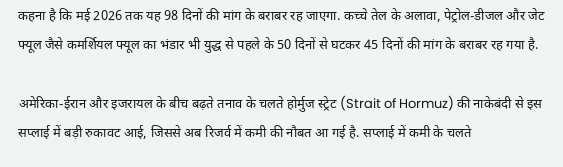कहना है कि मई 2026 तक यह 98 दिनों की मांग के बराबर रह जाएगा. कच्चे तेल के अलावा, पेट्रोल-डीजल और जेट फ्यूल जैसे कमर्शियल फ्यूल का भंडार भी युद्ध से पहले के 50 दिनों से घटकर 45 दिनों की मांग के बराबर रह गया है.

अमेरिका-ईरान और इजरायल के बीच बढ़ते तनाव के चलते होर्मुज स्ट्रेट (Strait of Hormuz) की नाकेबंदी से इस सप्लाई में बड़ी रुकावट आई, जिससे अब रिजर्व में कमी की नौबत आ गई है. सप्लाई में कमी के चलते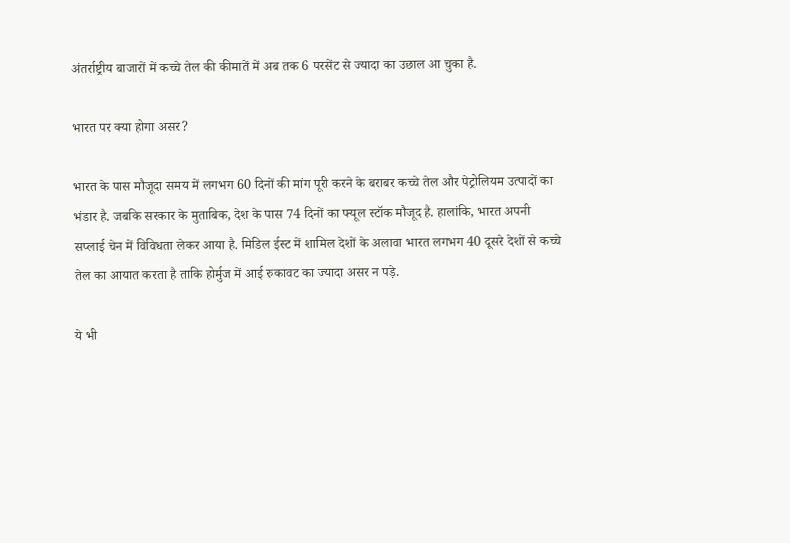अंतर्राष्ट्रीय बाजारों में कच्चे तेल की कीमातें में अब तक 6 परसेंट से ज्यादा का उछाल आ चुका है.

भारत पर क्या होगा असर?

भारत के पास मौजूदा समय में लगभग 60 दिनों की मांग पूरी करने के बराबर कच्चे तेल और पेट्रोलियम उत्पादों का भंडार है. जबकि सरकार के मुताबिक, देश के पास 74 दिनों का फ्यूल स्टॉक मौजूद है. हालांकि, भारत अपनी सप्लाई चेन में विविधता लेकर आया है. मिडिल ईस्ट में शामिल देशों के अलावा भारत लगभग 40 दूसरे देशों से कच्चे तेल का आयात करता है ताकि होर्मुज में आई रुकावट का ज्यादा असर न पड़े.

ये भी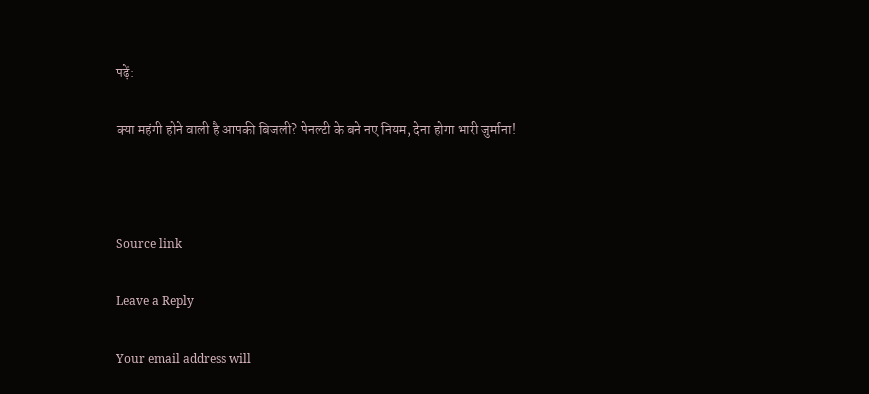पढ़ें:

क्या महंगी होने वाली है आपकी बिजली? पेनल्टी के बने नए नियम, देना होगा भारी जुर्माना!



Source link

Leave a Reply

Your email address will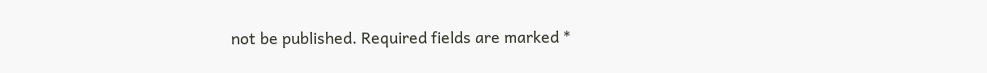not be published. Required fields are marked *